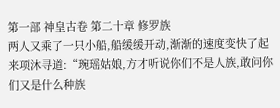第一部 神皇古卷 第二十章 修罗族
两人又乘了一只小船,船缓缓开动,渐渐的速度变快了起来项沐寻道:“琬瑶姑娘,方才听说你们不是人族,敢问你们又是什么种族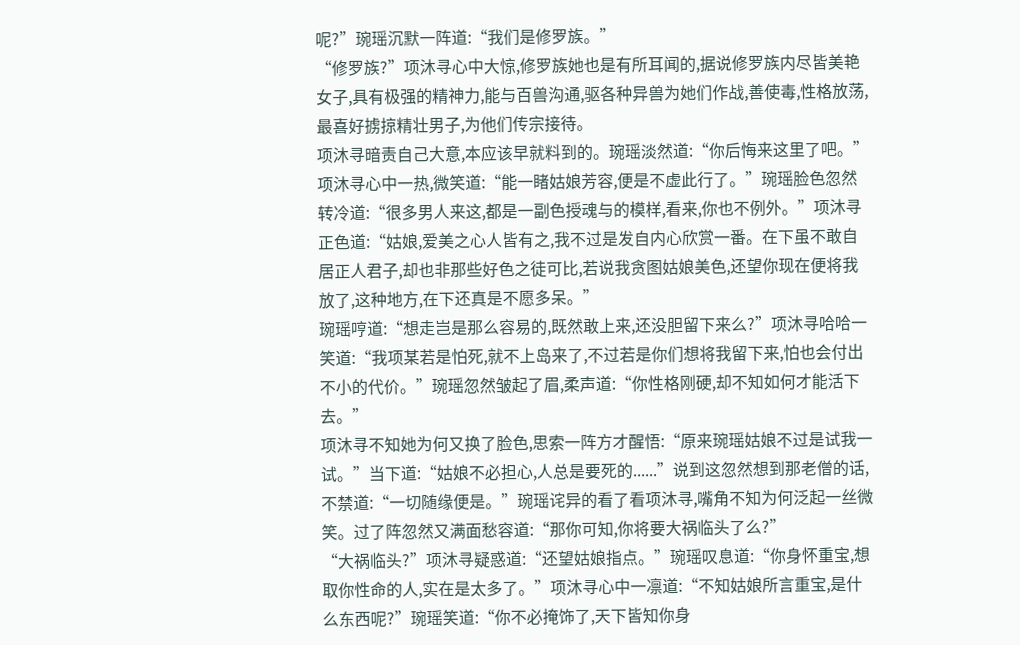呢?”琬瑶沉默一阵道:“我们是修罗族。”
“修罗族?”项沐寻心中大惊,修罗族她也是有所耳闻的,据说修罗族内尽皆美艳女子,具有极强的精神力,能与百兽沟通,驱各种异兽为她们作战,善使毒,性格放荡,最喜好掳掠精壮男子,为他们传宗接待。
项沐寻暗责自己大意,本应该早就料到的。琬瑶淡然道:“你后悔来这里了吧。”项沐寻心中一热,微笑道:“能一睹姑娘芳容,便是不虚此行了。”琬瑶脸色忽然转冷道:“很多男人来这,都是一副色授魂与的模样,看来,你也不例外。”项沐寻正色道:“姑娘,爱美之心人皆有之,我不过是发自内心欣赏一番。在下虽不敢自居正人君子,却也非那些好色之徒可比,若说我贪图姑娘美色,还望你现在便将我放了,这种地方,在下还真是不愿多呆。”
琬瑶哼道:“想走岂是那么容易的,既然敢上来,还没胆留下来么?”项沐寻哈哈一笑道:“我项某若是怕死,就不上岛来了,不过若是你们想将我留下来,怕也会付出不小的代价。”琬瑶忽然皱起了眉,柔声道:“你性格刚硬,却不知如何才能活下去。”
项沐寻不知她为何又换了脸色,思索一阵方才醒悟:“原来琬瑶姑娘不过是试我一试。”当下道:“姑娘不必担心,人总是要死的......”说到这忽然想到那老僧的话,不禁道:“一切随缘便是。”琬瑶诧异的看了看项沐寻,嘴角不知为何泛起一丝微笑。过了阵忽然又满面愁容道:“那你可知,你将要大祸临头了么?”
“大祸临头?”项沐寻疑惑道:“还望姑娘指点。”琬瑶叹息道:“你身怀重宝,想取你性命的人,实在是太多了。”项沐寻心中一凛道:“不知姑娘所言重宝,是什么东西呢?”琬瑶笑道:“你不必掩饰了,天下皆知你身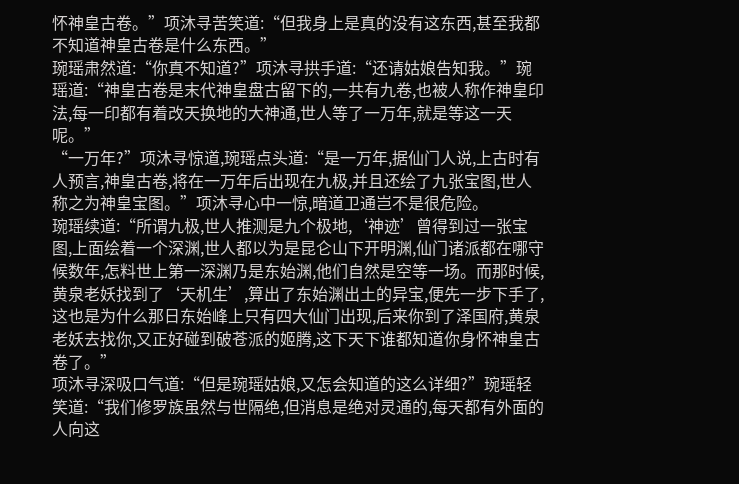怀神皇古卷。”项沐寻苦笑道:“但我身上是真的没有这东西,甚至我都不知道神皇古卷是什么东西。”
琬瑶肃然道:“你真不知道?”项沐寻拱手道:“还请姑娘告知我。”琬瑶道:“神皇古卷是末代神皇盘古留下的,一共有九卷,也被人称作神皇印法,每一印都有着改天换地的大神通,世人等了一万年,就是等这一天呢。”
“一万年?”项沐寻惊道,琬瑶点头道:“是一万年,据仙门人说,上古时有人预言,神皇古卷,将在一万年后出现在九极,并且还绘了九张宝图,世人称之为神皇宝图。”项沐寻心中一惊,暗道卫通岂不是很危险。
琬瑶续道:“所谓九极,世人推测是九个极地,‘神迹’曾得到过一张宝图,上面绘着一个深渊,世人都以为是昆仑山下开明渊,仙门诸派都在哪守候数年,怎料世上第一深渊乃是东始渊,他们自然是空等一场。而那时候,黄泉老妖找到了‘天机生’,算出了东始渊出土的异宝,便先一步下手了,这也是为什么那日东始峰上只有四大仙门出现,后来你到了泽国府,黄泉老妖去找你,又正好碰到破苍派的姬腾,这下天下谁都知道你身怀神皇古卷了。”
项沐寻深吸口气道:“但是琬瑶姑娘,又怎会知道的这么详细?”琬瑶轻笑道:“我们修罗族虽然与世隔绝,但消息是绝对灵通的,每天都有外面的人向这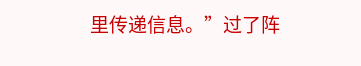里传递信息。”过了阵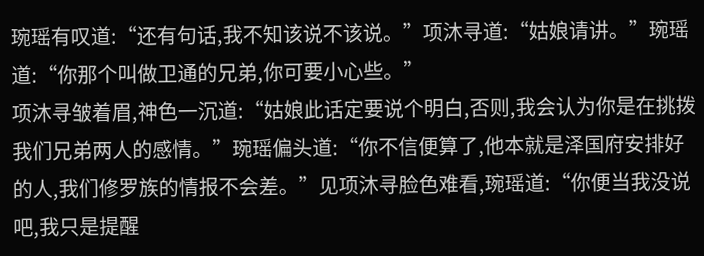琬瑶有叹道:“还有句话,我不知该说不该说。”项沐寻道:“姑娘请讲。”琬瑶道:“你那个叫做卫通的兄弟,你可要小心些。”
项沐寻皱着眉,神色一沉道:“姑娘此话定要说个明白,否则,我会认为你是在挑拨我们兄弟两人的感情。”琬瑶偏头道:“你不信便算了,他本就是泽国府安排好的人,我们修罗族的情报不会差。”见项沐寻脸色难看,琬瑶道:“你便当我没说吧,我只是提醒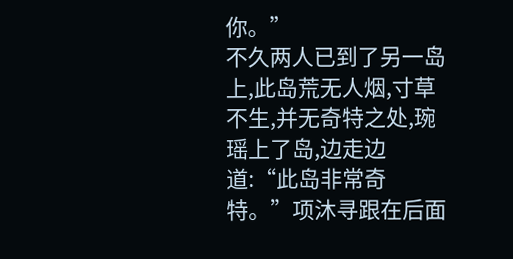你。”
不久两人已到了另一岛上,此岛荒无人烟,寸草不生,并无奇特之处,琬瑶上了岛,边走边道:“此岛非常奇特。”项沐寻跟在后面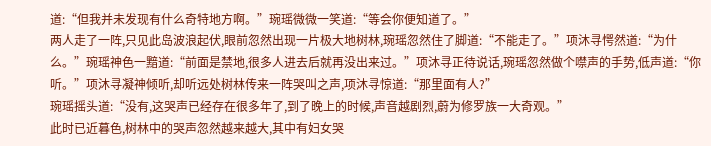道:“但我并未发现有什么奇特地方啊。”琬瑶微微一笑道:“等会你便知道了。”
两人走了一阵,只见此岛波浪起伏,眼前忽然出现一片极大地树林,琬瑶忽然住了脚道:“不能走了。”项沐寻愕然道:“为什么。”琬瑶神色一黯道:“前面是禁地,很多人进去后就再没出来过。”项沐寻正待说话,琬瑶忽然做个噤声的手势,低声道:“你听。”项沐寻凝神倾听,却听远处树林传来一阵哭叫之声,项沐寻惊道:“那里面有人?”
琬瑶摇头道:“没有,这哭声已经存在很多年了,到了晚上的时候,声音越剧烈,蔚为修罗族一大奇观。”
此时已近暮色,树林中的哭声忽然越来越大,其中有妇女哭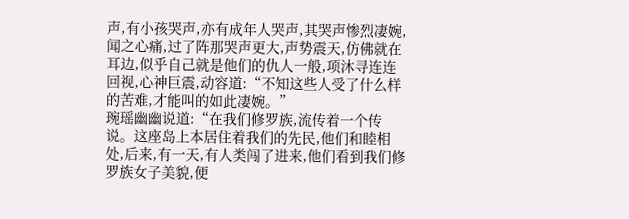声,有小孩哭声,亦有成年人哭声,其哭声惨烈凄婉,闻之心痛,过了阵那哭声更大,声势震天,仿佛就在耳边,似乎自己就是他们的仇人一般,项沐寻连连回视,心神巨震,动容道:“不知这些人受了什么样的苦难,才能叫的如此凄婉。”
琬瑶幽幽说道:“在我们修罗族,流传着一个传说。这座岛上本居住着我们的先民,他们和睦相处,后来,有一天,有人类闯了进来,他们看到我们修罗族女子美貌,便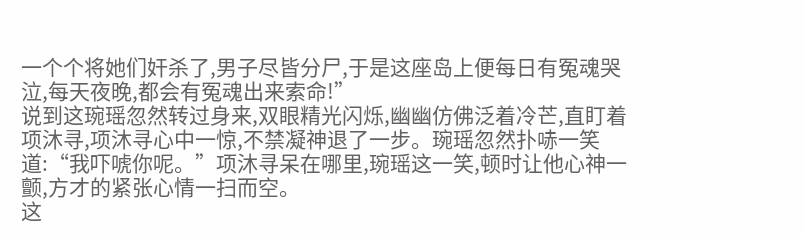一个个将她们奸杀了,男子尽皆分尸,于是这座岛上便每日有冤魂哭泣,每天夜晚,都会有冤魂出来索命!”
说到这琬瑶忽然转过身来,双眼精光闪烁,幽幽仿佛泛着冷芒,直盯着项沐寻,项沐寻心中一惊,不禁凝神退了一步。琬瑶忽然扑哧一笑道:“我吓唬你呢。”项沐寻呆在哪里,琬瑶这一笑,顿时让他心神一颤,方才的紧张心情一扫而空。
这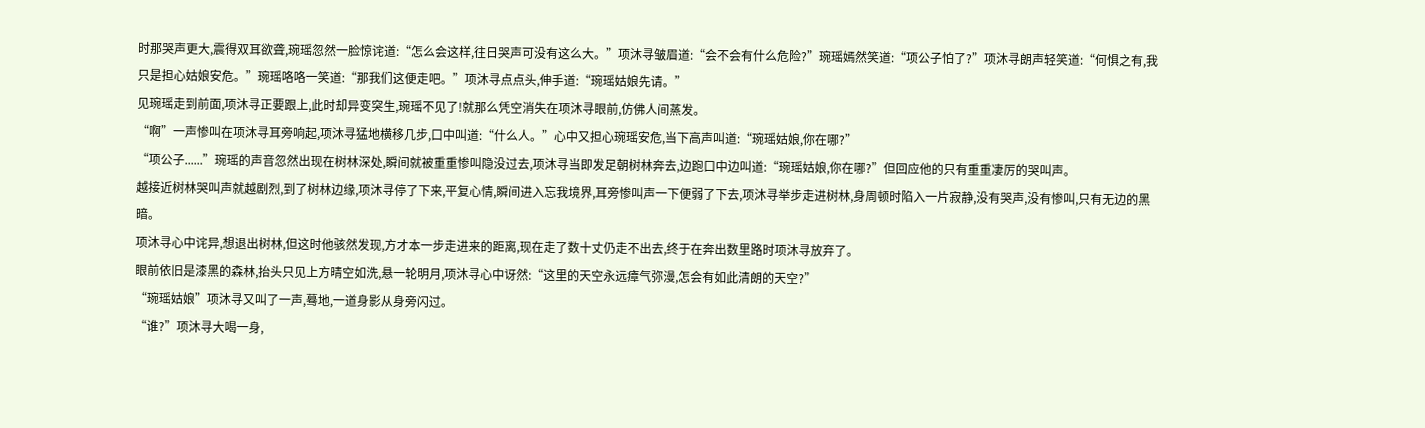时那哭声更大,震得双耳欲聋,琬瑶忽然一脸惊诧道:“怎么会这样,往日哭声可没有这么大。”项沐寻皱眉道:“会不会有什么危险?”琬瑶嫣然笑道:“项公子怕了?”项沐寻朗声轻笑道:“何惧之有,我只是担心姑娘安危。”琬瑶咯咯一笑道:“那我们这便走吧。”项沐寻点点头,伸手道:“琬瑶姑娘先请。”
见琬瑶走到前面,项沐寻正要跟上,此时却异变突生,琬瑶不见了!就那么凭空消失在项沐寻眼前,仿佛人间蒸发。
“啊”一声惨叫在项沐寻耳旁响起,项沐寻猛地横移几步,口中叫道:“什么人。”心中又担心琬瑶安危,当下高声叫道:“琬瑶姑娘,你在哪?”
“项公子......”琬瑶的声音忽然出现在树林深处,瞬间就被重重惨叫隐没过去,项沐寻当即发足朝树林奔去,边跑口中边叫道:“琬瑶姑娘,你在哪?”但回应他的只有重重凄厉的哭叫声。
越接近树林哭叫声就越剧烈,到了树林边缘,项沐寻停了下来,平复心情,瞬间进入忘我境界,耳旁惨叫声一下便弱了下去,项沐寻举步走进树林,身周顿时陷入一片寂静,没有哭声,没有惨叫,只有无边的黑暗。
项沐寻心中诧异,想退出树林,但这时他骇然发现,方才本一步走进来的距离,现在走了数十丈仍走不出去,终于在奔出数里路时项沐寻放弃了。
眼前依旧是漆黑的森林,抬头只见上方晴空如洗,悬一轮明月,项沐寻心中讶然:“这里的天空永远瘴气弥漫,怎会有如此清朗的天空?”
“琬瑶姑娘”项沐寻又叫了一声,蓦地,一道身影从身旁闪过。
“谁?”项沐寻大喝一身,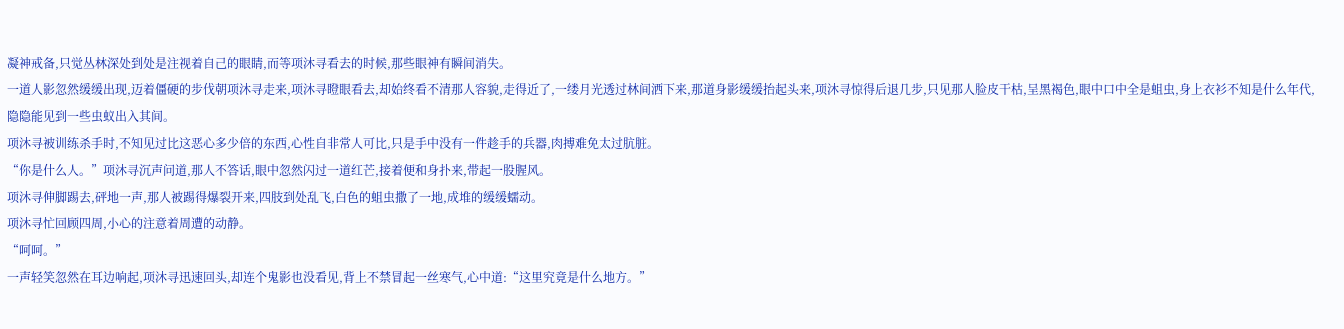凝神戒备,只觉丛林深处到处是注视着自己的眼睛,而等项沐寻看去的时候,那些眼神有瞬间消失。
一道人影忽然缓缓出现,迈着僵硬的步伐朝项沐寻走来,项沐寻瞪眼看去,却始终看不清那人容貌,走得近了,一缕月光透过林间洒下来,那道身影缓缓抬起头来,项沐寻惊得后退几步,只见那人脸皮干枯,呈黑褐色,眼中口中全是蛆虫,身上衣衫不知是什么年代,隐隐能见到一些虫蚁出入其间。
项沐寻被训练杀手时,不知见过比这恶心多少倍的东西,心性自非常人可比,只是手中没有一件趁手的兵器,肉搏难免太过肮脏。
“你是什么人。”项沐寻沉声问道,那人不答话,眼中忽然闪过一道红芒,接着便和身扑来,带起一股腥风。
项沐寻伸脚踢去,砰地一声,那人被踢得爆裂开来,四肢到处乱飞,白色的蛆虫撒了一地,成堆的缓缓蠕动。
项沐寻忙回顾四周,小心的注意着周遭的动静。
“呵呵。”
一声轻笑忽然在耳边响起,项沐寻迅速回头,却连个鬼影也没看见,背上不禁冒起一丝寒气,心中道:“这里究竟是什么地方。”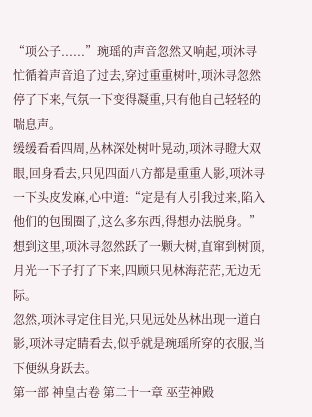“项公子......”琬瑶的声音忽然又响起,项沐寻忙循着声音追了过去,穿过重重树叶,项沐寻忽然停了下来,气氛一下变得凝重,只有他自己轻轻的喘息声。
缓缓看看四周,丛林深处树叶晃动,项沐寻瞪大双眼,回身看去,只见四面八方都是重重人影,项沐寻一下头皮发麻,心中道:“定是有人引我过来,陷入他们的包围圈了,这么多东西,得想办法脱身。”
想到这里,项沐寻忽然跃了一颗大树,直窜到树顶,月光一下子打了下来,四顾只见林海茫茫,无边无际。
忽然,项沐寻定住目光,只见远处丛林出现一道白影,项沐寻定睛看去,似乎就是琬瑶所穿的衣服,当下便纵身跃去。
第一部 神皇古卷 第二十一章 巫茔神殿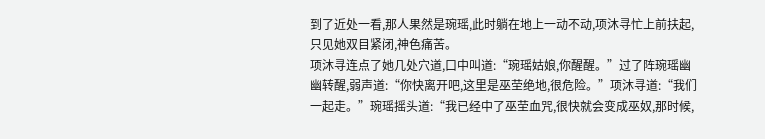到了近处一看,那人果然是琬瑶,此时躺在地上一动不动,项沐寻忙上前扶起,只见她双目紧闭,神色痛苦。
项沐寻连点了她几处穴道,口中叫道:“琬瑶姑娘,你醒醒。”过了阵琬瑶幽幽转醒,弱声道:“你快离开吧,这里是巫茔绝地,很危险。”项沐寻道:“我们一起走。”琬瑶摇头道:“我已经中了巫茔血咒,很快就会变成巫奴,那时候,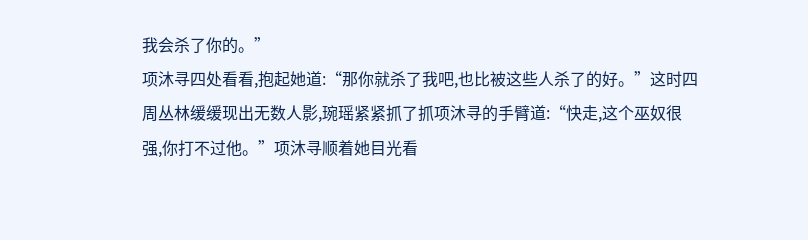我会杀了你的。”
项沐寻四处看看,抱起她道:“那你就杀了我吧,也比被这些人杀了的好。”这时四周丛林缓缓现出无数人影,琬瑶紧紧抓了抓项沐寻的手臂道:“快走,这个巫奴很强,你打不过他。”项沐寻顺着她目光看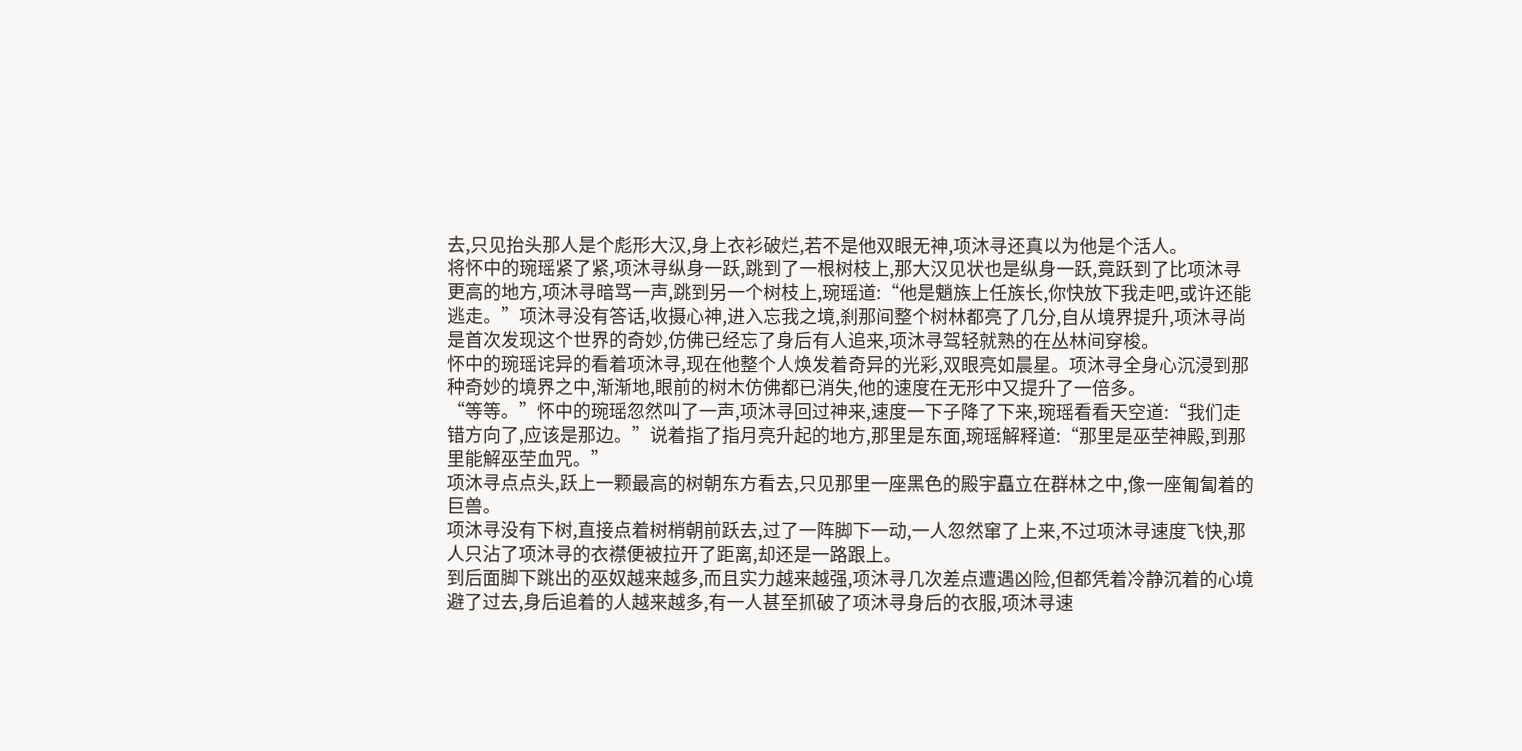去,只见抬头那人是个彪形大汉,身上衣衫破烂,若不是他双眼无神,项沐寻还真以为他是个活人。
将怀中的琬瑶紧了紧,项沐寻纵身一跃,跳到了一根树枝上,那大汉见状也是纵身一跃,竟跃到了比项沐寻更高的地方,项沐寻暗骂一声,跳到另一个树枝上,琬瑶道:“他是魈族上任族长,你快放下我走吧,或许还能逃走。”项沐寻没有答话,收摄心神,进入忘我之境,刹那间整个树林都亮了几分,自从境界提升,项沐寻尚是首次发现这个世界的奇妙,仿佛已经忘了身后有人追来,项沐寻驾轻就熟的在丛林间穿梭。
怀中的琬瑶诧异的看着项沐寻,现在他整个人焕发着奇异的光彩,双眼亮如晨星。项沐寻全身心沉浸到那种奇妙的境界之中,渐渐地,眼前的树木仿佛都已消失,他的速度在无形中又提升了一倍多。
“等等。”怀中的琬瑶忽然叫了一声,项沐寻回过神来,速度一下子降了下来,琬瑶看看天空道:“我们走错方向了,应该是那边。”说着指了指月亮升起的地方,那里是东面,琬瑶解释道:“那里是巫茔神殿,到那里能解巫茔血咒。”
项沐寻点点头,跃上一颗最高的树朝东方看去,只见那里一座黑色的殿宇矗立在群林之中,像一座匍匐着的巨兽。
项沐寻没有下树,直接点着树梢朝前跃去,过了一阵脚下一动,一人忽然窜了上来,不过项沐寻速度飞快,那人只沾了项沐寻的衣襟便被拉开了距离,却还是一路跟上。
到后面脚下跳出的巫奴越来越多,而且实力越来越强,项沐寻几次差点遭遇凶险,但都凭着冷静沉着的心境避了过去,身后追着的人越来越多,有一人甚至抓破了项沐寻身后的衣服,项沐寻速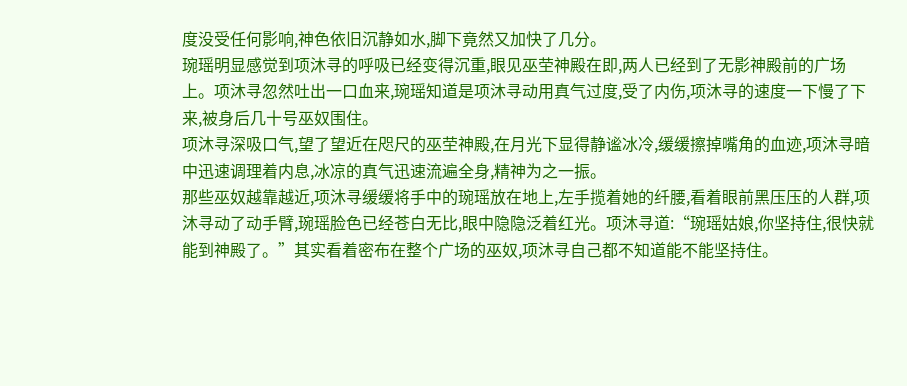度没受任何影响,神色依旧沉静如水,脚下竟然又加快了几分。
琬瑶明显感觉到项沐寻的呼吸已经变得沉重,眼见巫茔神殿在即,两人已经到了无影神殿前的广场上。项沐寻忽然吐出一口血来,琬瑶知道是项沐寻动用真气过度,受了内伤,项沐寻的速度一下慢了下来,被身后几十号巫奴围住。
项沐寻深吸口气,望了望近在咫尺的巫茔神殿,在月光下显得静谧冰冷,缓缓擦掉嘴角的血迹,项沐寻暗中迅速调理着内息,冰凉的真气迅速流遍全身,精神为之一振。
那些巫奴越靠越近,项沐寻缓缓将手中的琬瑶放在地上,左手揽着她的纤腰,看着眼前黑压压的人群,项沐寻动了动手臂,琬瑶脸色已经苍白无比,眼中隐隐泛着红光。项沐寻道:“琬瑶姑娘,你坚持住,很快就能到神殿了。”其实看着密布在整个广场的巫奴,项沐寻自己都不知道能不能坚持住。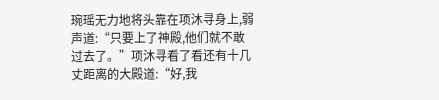琬瑶无力地将头靠在项沐寻身上,弱声道:“只要上了神殿,他们就不敢过去了。”项沐寻看了看还有十几丈距离的大殿道:“好,我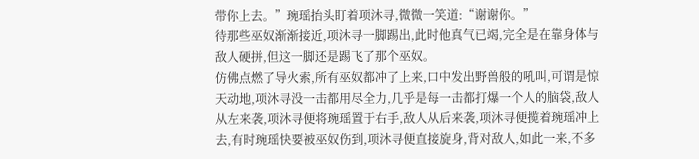带你上去。”琬瑶抬头盯着项沐寻,微微一笑道:“谢谢你。”
待那些巫奴渐渐接近,项沐寻一脚踢出,此时他真气已竭,完全是在靠身体与敌人硬拼,但这一脚还是踢飞了那个巫奴。
仿佛点燃了导火索,所有巫奴都冲了上来,口中发出野兽般的吼叫,可谓是惊天动地,项沐寻没一击都用尽全力,几乎是每一击都打爆一个人的脑袋,敌人从左来袭,项沐寻便将琬瑶置于右手,敌人从后来袭,项沐寻便揽着琬瑶冲上去,有时琬瑶快要被巫奴伤到,项沐寻便直接旋身,背对敌人,如此一来,不多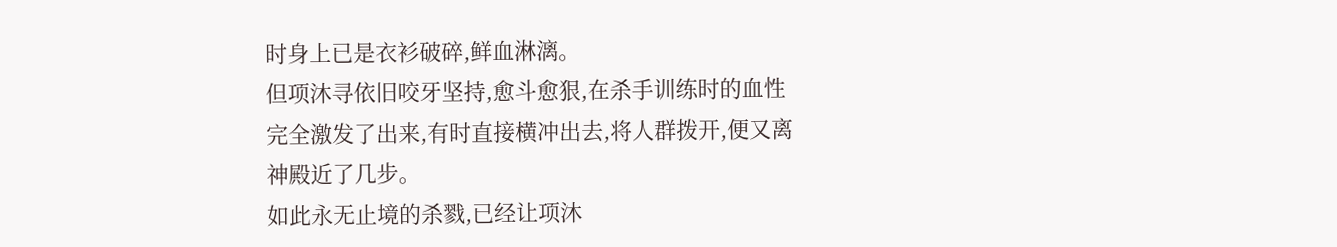时身上已是衣衫破碎,鲜血淋漓。
但项沐寻依旧咬牙坚持,愈斗愈狠,在杀手训练时的血性完全激发了出来,有时直接横冲出去,将人群拨开,便又离神殿近了几步。
如此永无止境的杀戮,已经让项沐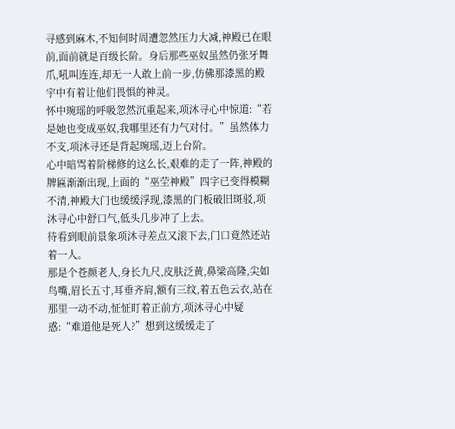寻感到麻木,不知何时周遭忽然压力大减,神殿已在眼前,面前就是百级长阶。身后那些巫奴虽然仍张牙舞爪,吼叫连连,却无一人敢上前一步,仿佛那漆黑的殿宇中有着让他们畏惧的神灵。
怀中琬瑶的呼吸忽然沉重起来,项沐寻心中惊道:“若是她也变成巫奴,我哪里还有力气对付。”虽然体力不支,项沐寻还是背起琬瑶,迈上台阶。
心中暗骂着阶梯修的这么长,艰难的走了一阵,神殿的牌匾渐渐出现,上面的“巫茔神殿”四字已变得模糊不清,神殿大门也缓缓浮现,漆黑的门板破旧斑驳,项沐寻心中舒口气,低头几步冲了上去。
待看到眼前景象项沐寻差点又滚下去,门口竟然还站着一人。
那是个苍颜老人,身长九尺,皮肤泛黄,鼻梁高隆,尖如鸟嘴,眉长五寸,耳垂齐肩,额有三纹,着五色云衣,站在那里一动不动,怔怔盯着正前方,项沐寻心中疑惑:“难道他是死人?”想到这缓缓走了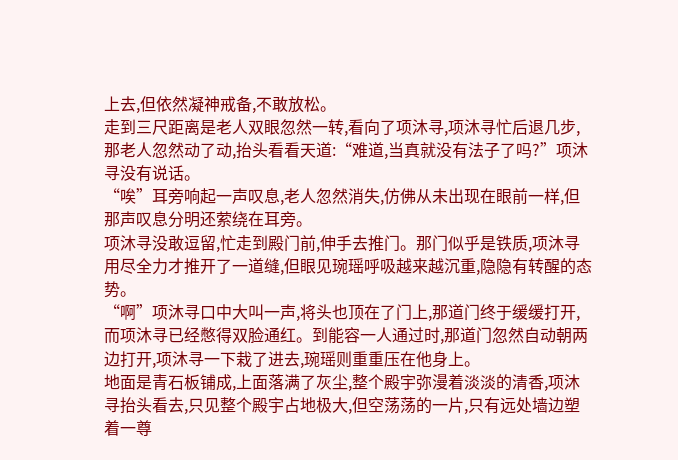上去,但依然凝神戒备,不敢放松。
走到三尺距离是老人双眼忽然一转,看向了项沐寻,项沐寻忙后退几步,那老人忽然动了动,抬头看看天道:“难道,当真就没有法子了吗?”项沐寻没有说话。
“唉”耳旁响起一声叹息,老人忽然消失,仿佛从未出现在眼前一样,但那声叹息分明还萦绕在耳旁。
项沐寻没敢逗留,忙走到殿门前,伸手去推门。那门似乎是铁质,项沐寻用尽全力才推开了一道缝,但眼见琬瑶呼吸越来越沉重,隐隐有转醒的态势。
“啊”项沐寻口中大叫一声,将头也顶在了门上,那道门终于缓缓打开,而项沐寻已经憋得双脸通红。到能容一人通过时,那道门忽然自动朝两边打开,项沐寻一下栽了进去,琬瑶则重重压在他身上。
地面是青石板铺成,上面落满了灰尘,整个殿宇弥漫着淡淡的清香,项沐寻抬头看去,只见整个殿宇占地极大,但空荡荡的一片,只有远处墙边塑着一尊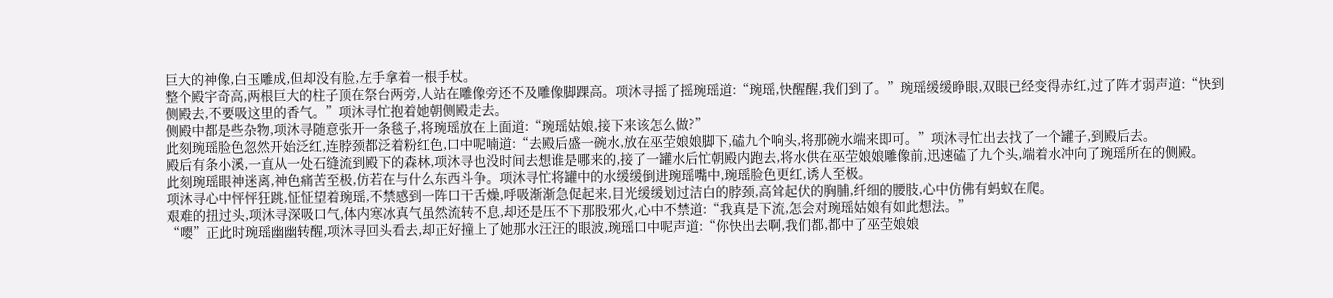巨大的神像,白玉雕成,但却没有脸,左手拿着一根手杖。
整个殿宇奇高,两根巨大的柱子顶在祭台两旁,人站在雕像旁还不及雕像脚踝高。项沐寻摇了摇琬瑶道:“琬瑶,快醒醒,我们到了。”琬瑶缓缓睁眼,双眼已经变得赤红,过了阵才弱声道:“快到侧殿去,不要吸这里的香气。”项沐寻忙抱着她朝侧殿走去。
侧殿中都是些杂物,项沐寻随意张开一条毯子,将琬瑶放在上面道:“琬瑶姑娘,接下来该怎么做?”
此刻琬瑶脸色忽然开始泛红,连脖颈都泛着粉红色,口中呢喃道:“去殿后盛一碗水,放在巫茔娘娘脚下,磕九个响头,将那碗水端来即可。”项沐寻忙出去找了一个罐子,到殿后去。
殿后有条小溪,一直从一处石缝流到殿下的森林,项沐寻也没时间去想谁是哪来的,接了一罐水后忙朝殿内跑去,将水供在巫茔娘娘雕像前,迅速磕了九个头,端着水冲向了琬瑶所在的侧殿。
此刻琬瑶眼神迷离,神色痛苦至极,仿若在与什么东西斗争。项沐寻忙将罐中的水缓缓倒进琬瑶嘴中,琬瑶脸色更红,诱人至极。
项沐寻心中怦怦狂跳,怔怔望着琬瑶,不禁感到一阵口干舌燥,呼吸渐渐急促起来,目光缓缓划过洁白的脖颈,高耸起伏的胸脯,纤细的腰肢,心中仿佛有蚂蚁在爬。
艰难的扭过头,项沐寻深吸口气,体内寒冰真气虽然流转不息,却还是压不下那股邪火,心中不禁道:“我真是下流,怎会对琬瑶姑娘有如此想法。”
“嘤”正此时琬瑶幽幽转醒,项沐寻回头看去,却正好撞上了她那水汪汪的眼波,琬瑶口中呢声道:“你快出去啊,我们都,都中了巫茔娘娘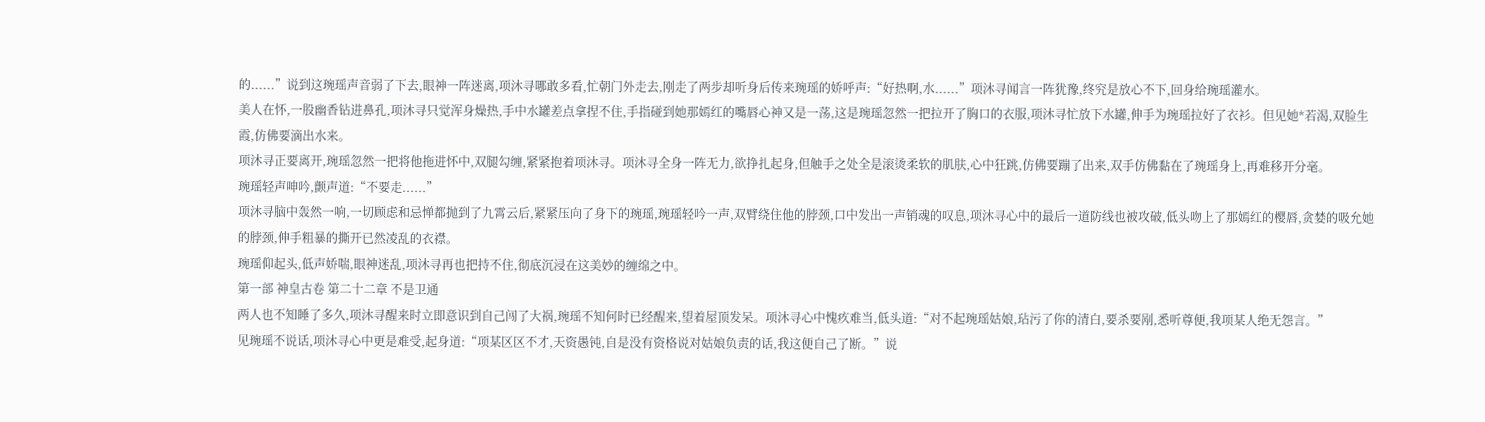的......”说到这琬瑶声音弱了下去,眼神一阵迷离,项沐寻哪敢多看,忙朝门外走去,刚走了两步却听身后传来琬瑶的娇呼声:“好热啊,水......”项沐寻闻言一阵犹豫,终究是放心不下,回身给琬瑶灌水。
美人在怀,一股幽香钻进鼻孔,项沐寻只觉浑身燥热,手中水罐差点拿捏不住,手指碰到她那嫣红的嘴唇心神又是一荡,这是琬瑶忽然一把拉开了胸口的衣服,项沐寻忙放下水罐,伸手为琬瑶拉好了衣衫。但见她*若渴,双脸生霞,仿佛要滴出水来。
项沐寻正要离开,琬瑶忽然一把将他拖进怀中,双腿勾缠,紧紧抱着项沐寻。项沐寻全身一阵无力,欲挣扎起身,但触手之处全是滚烫柔软的肌肤,心中狂跳,仿佛要蹦了出来,双手仿佛黏在了琬瑶身上,再难移开分毫。
琬瑶轻声呻吟,颤声道:“不要走......”
项沐寻脑中轰然一响,一切顾虑和忌惮都抛到了九霄云后,紧紧压向了身下的琬瑶,琬瑶轻吟一声,双臂绕住他的脖颈,口中发出一声销魂的叹息,项沐寻心中的最后一道防线也被攻破,低头吻上了那嫣红的樱唇,贪婪的吸允她的脖颈,伸手粗暴的撕开已然凌乱的衣襟。
琬瑶仰起头,低声娇喘,眼神迷乱,项沐寻再也把持不住,彻底沉浸在这美妙的缠绵之中。
第一部 神皇古卷 第二十二章 不是卫通
两人也不知睡了多久,项沐寻醒来时立即意识到自己闯了大祸,琬瑶不知何时已经醒来,望着屋顶发呆。项沐寻心中愧疚难当,低头道:“对不起琬瑶姑娘,玷污了你的清白,要杀要剐,悉听尊便,我项某人绝无怨言。”
见琬瑶不说话,项沐寻心中更是难受,起身道:“项某区区不才,天资愚钝,自是没有资格说对姑娘负责的话,我这便自己了断。”说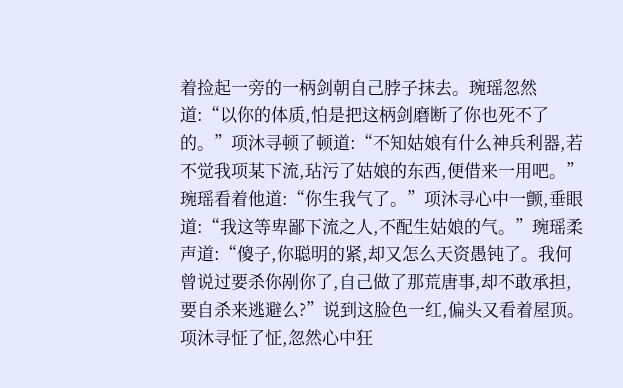着捡起一旁的一柄剑朝自己脖子抹去。琬瑶忽然道:“以你的体质,怕是把这柄剑磨断了你也死不了的。”项沐寻顿了顿道:“不知姑娘有什么神兵利器,若不觉我项某下流,玷污了姑娘的东西,便借来一用吧。”
琬瑶看着他道:“你生我气了。”项沐寻心中一颤,垂眼道:“我这等卑鄙下流之人,不配生姑娘的气。”琬瑶柔声道:“傻子,你聪明的紧,却又怎么天资愚钝了。我何曾说过要杀你剐你了,自己做了那荒唐事,却不敢承担,要自杀来逃避么?”说到这脸色一红,偏头又看着屋顶。
项沐寻怔了怔,忽然心中狂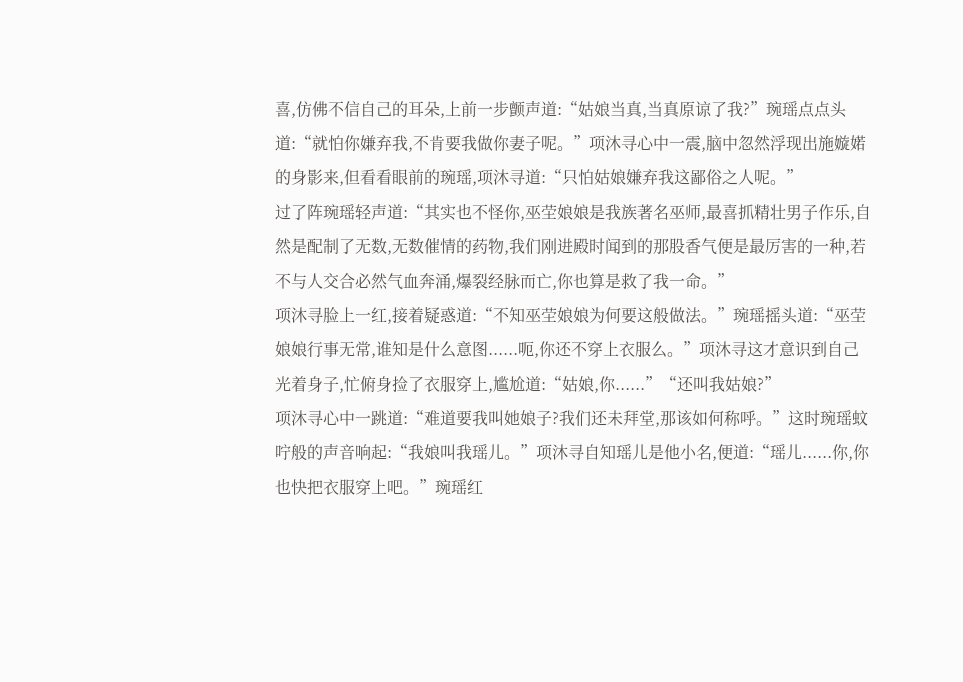喜,仿佛不信自己的耳朵,上前一步颤声道:“姑娘当真,当真原谅了我?”琬瑶点点头道:“就怕你嫌弃我,不肯要我做你妻子呢。”项沐寻心中一震,脑中忽然浮现出施嫙婼的身影来,但看看眼前的琬瑶,项沐寻道:“只怕姑娘嫌弃我这鄙俗之人呢。”
过了阵琬瑶轻声道:“其实也不怪你,巫茔娘娘是我族著名巫师,最喜抓精壮男子作乐,自然是配制了无数,无数催情的药物,我们刚进殿时闻到的那股香气便是最厉害的一种,若不与人交合必然气血奔涌,爆裂经脉而亡,你也算是救了我一命。”
项沐寻脸上一红,接着疑惑道:“不知巫茔娘娘为何要这般做法。”琬瑶摇头道:“巫茔娘娘行事无常,谁知是什么意图......呃,你还不穿上衣服么。”项沐寻这才意识到自己光着身子,忙俯身捡了衣服穿上,尴尬道:“姑娘,你......”“还叫我姑娘?”
项沐寻心中一跳道:“难道要我叫她娘子?我们还未拜堂,那该如何称呼。”这时琬瑶蚊咛般的声音响起:“我娘叫我瑶儿。”项沐寻自知瑶儿是他小名,便道:“瑶儿......你,你也快把衣服穿上吧。”琬瑶红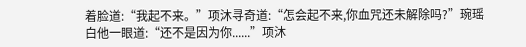着脸道:“我起不来。”项沐寻奇道:“怎会起不来,你血咒还未解除吗?”琬瑶白他一眼道:“还不是因为你......”项沐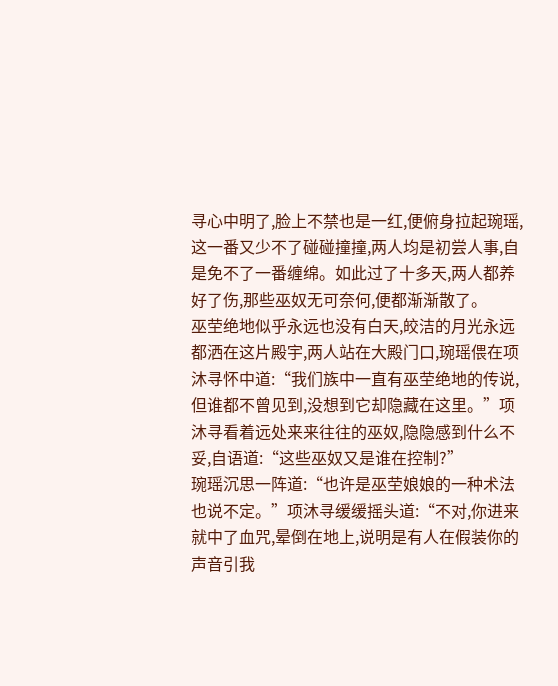寻心中明了,脸上不禁也是一红,便俯身拉起琬瑶,这一番又少不了碰碰撞撞,两人均是初尝人事,自是免不了一番缠绵。如此过了十多天,两人都养好了伤,那些巫奴无可奈何,便都渐渐散了。
巫茔绝地似乎永远也没有白天,皎洁的月光永远都洒在这片殿宇,两人站在大殿门口,琬瑶偎在项沐寻怀中道:“我们族中一直有巫茔绝地的传说,但谁都不曾见到,没想到它却隐藏在这里。”项沐寻看着远处来来往往的巫奴,隐隐感到什么不妥,自语道:“这些巫奴又是谁在控制?”
琬瑶沉思一阵道:“也许是巫茔娘娘的一种术法也说不定。”项沐寻缓缓摇头道:“不对,你进来就中了血咒,晕倒在地上,说明是有人在假装你的声音引我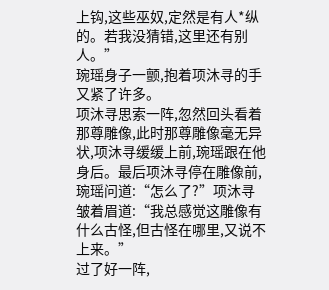上钩,这些巫奴,定然是有人*纵的。若我没猜错,这里还有别人。”
琬瑶身子一颤,抱着项沐寻的手又紧了许多。
项沐寻思索一阵,忽然回头看着那尊雕像,此时那尊雕像毫无异状,项沐寻缓缓上前,琬瑶跟在他身后。最后项沐寻停在雕像前,琬瑶问道:“怎么了?”项沐寻皱着眉道:“我总感觉这雕像有什么古怪,但古怪在哪里,又说不上来。”
过了好一阵,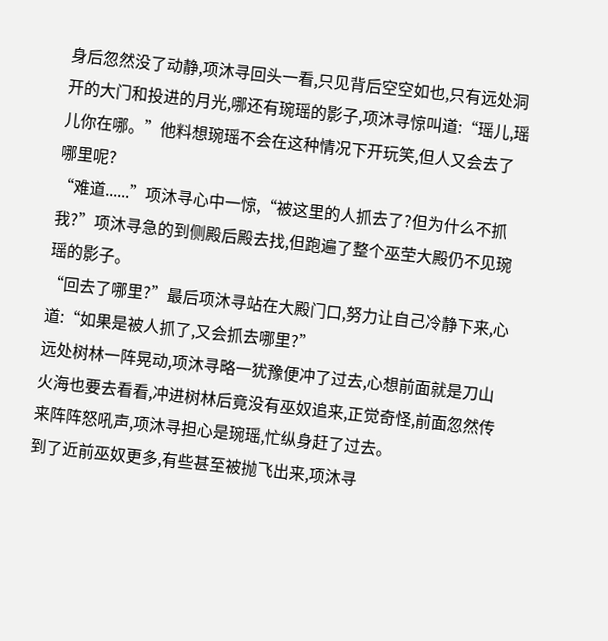身后忽然没了动静,项沐寻回头一看,只见背后空空如也,只有远处洞开的大门和投进的月光,哪还有琬瑶的影子,项沐寻惊叫道:“瑶儿,瑶儿你在哪。”他料想琬瑶不会在这种情况下开玩笑,但人又会去了哪里呢?
“难道......”项沐寻心中一惊,“被这里的人抓去了?但为什么不抓我?”项沐寻急的到侧殿后殿去找,但跑遍了整个巫茔大殿仍不见琬瑶的影子。
“回去了哪里?”最后项沐寻站在大殿门口,努力让自己冷静下来,心道:“如果是被人抓了,又会抓去哪里?”
远处树林一阵晃动,项沐寻略一犹豫便冲了过去,心想前面就是刀山火海也要去看看,冲进树林后竟没有巫奴追来,正觉奇怪,前面忽然传来阵阵怒吼声,项沐寻担心是琬瑶,忙纵身赶了过去。
到了近前巫奴更多,有些甚至被抛飞出来,项沐寻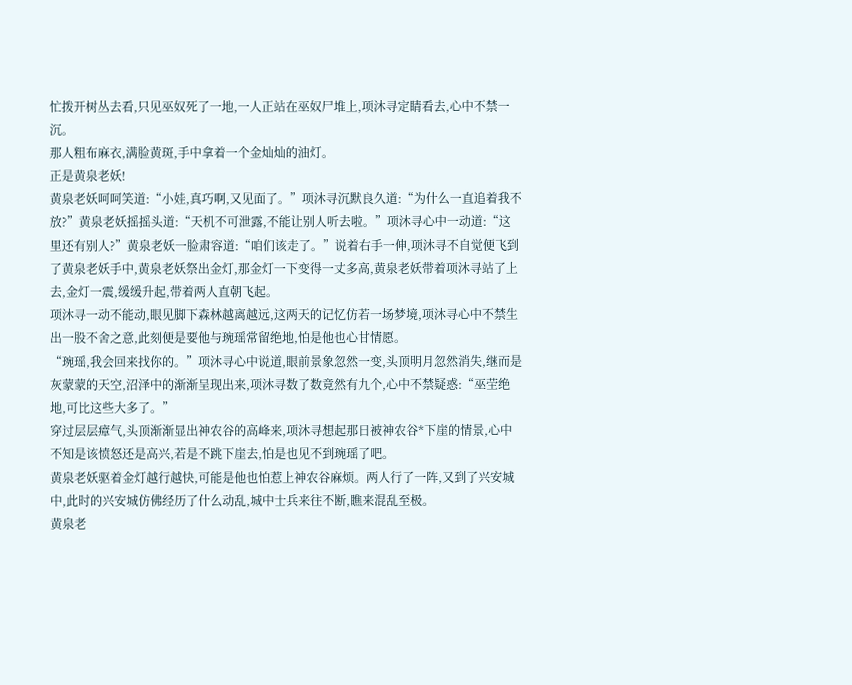忙拨开树丛去看,只见巫奴死了一地,一人正站在巫奴尸堆上,项沐寻定睛看去,心中不禁一沉。
那人粗布麻衣,满脸黄斑,手中拿着一个金灿灿的油灯。
正是黄泉老妖!
黄泉老妖呵呵笑道:“小娃,真巧啊,又见面了。”项沐寻沉默良久道:“为什么一直追着我不放?”黄泉老妖摇摇头道:“天机不可泄露,不能让别人听去啦。”项沐寻心中一动道:“这里还有别人?”黄泉老妖一脸肃容道:“咱们该走了。”说着右手一伸,项沐寻不自觉便飞到了黄泉老妖手中,黄泉老妖祭出金灯,那金灯一下变得一丈多高,黄泉老妖带着项沐寻站了上去,金灯一震,缓缓升起,带着两人直朝飞起。
项沐寻一动不能动,眼见脚下森林越离越远,这两天的记忆仿若一场梦境,项沐寻心中不禁生出一股不舍之意,此刻便是要他与琬瑶常留绝地,怕是他也心甘情愿。
“琬瑶,我会回来找你的。”项沐寻心中说道,眼前景象忽然一变,头顶明月忽然消失,继而是灰蒙蒙的天空,沼泽中的渐渐呈现出来,项沐寻数了数竟然有九个,心中不禁疑惑:“巫茔绝地,可比这些大多了。”
穿过层层瘴气,头顶渐渐显出神农谷的高峰来,项沐寻想起那日被神农谷*下崖的情景,心中不知是该愤怒还是高兴,若是不跳下崖去,怕是也见不到琬瑶了吧。
黄泉老妖驱着金灯越行越快,可能是他也怕惹上神农谷麻烦。两人行了一阵,又到了兴安城中,此时的兴安城仿佛经历了什么动乱,城中士兵来往不断,瞧来混乱至极。
黄泉老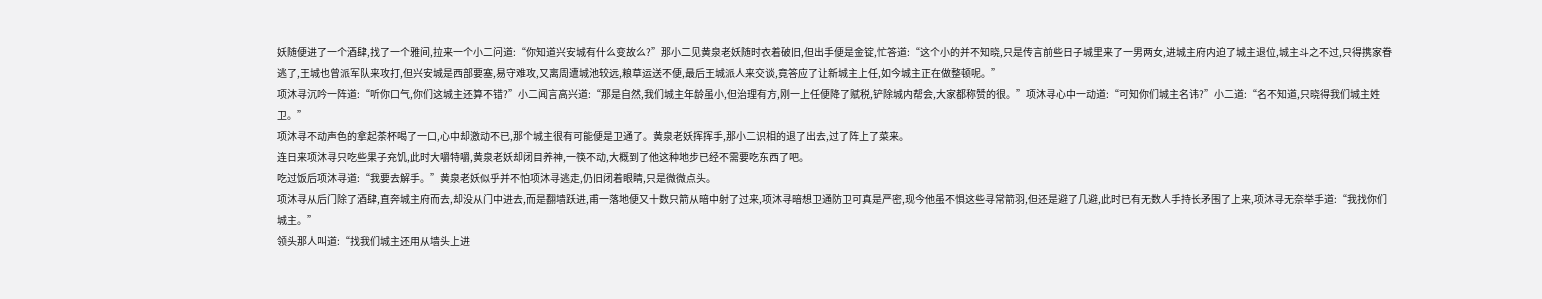妖随便进了一个酒肆,找了一个雅间,拉来一个小二问道:“你知道兴安城有什么变故么?”那小二见黄泉老妖随时衣着破旧,但出手便是金锭,忙答道:“这个小的并不知晓,只是传言前些日子城里来了一男两女,进城主府内迫了城主退位,城主斗之不过,只得携家眷逃了,王城也曾派军队来攻打,但兴安城是西部要塞,易守难攻,又离周遭城池较远,粮草运送不便,最后王城派人来交谈,竟答应了让新城主上任,如今城主正在做整顿呢。”
项沐寻沉吟一阵道:“听你口气,你们这城主还算不错?”小二闻言高兴道:“那是自然,我们城主年龄虽小,但治理有方,刚一上任便降了赋税,铲除城内帮会,大家都称赞的很。”项沐寻心中一动道:“可知你们城主名讳?”小二道:“名不知道,只晓得我们城主姓卫。”
项沐寻不动声色的拿起茶杯喝了一口,心中却激动不已,那个城主很有可能便是卫通了。黄泉老妖挥挥手,那小二识相的退了出去,过了阵上了菜来。
连日来项沐寻只吃些果子充饥,此时大嚼特嚼,黄泉老妖却闭目养神,一筷不动,大概到了他这种地步已经不需要吃东西了吧。
吃过饭后项沐寻道:“我要去解手。”黄泉老妖似乎并不怕项沐寻逃走,仍旧闭着眼睛,只是微微点头。
项沐寻从后门除了酒肆,直奔城主府而去,却没从门中进去,而是翻墙跃进,甫一落地便又十数只箭从暗中射了过来,项沐寻暗想卫通防卫可真是严密,现今他虽不惧这些寻常箭羽,但还是避了几避,此时已有无数人手持长矛围了上来,项沐寻无奈举手道:“我找你们城主。”
领头那人叫道:“找我们城主还用从墙头上进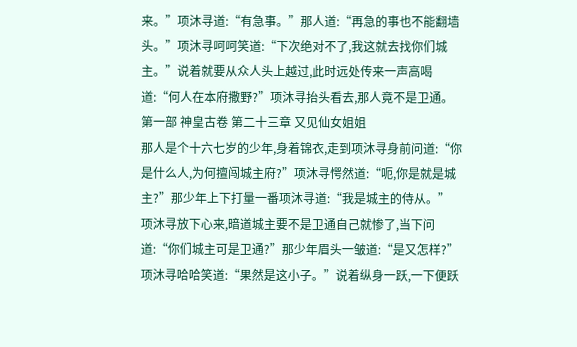来。”项沐寻道:“有急事。”那人道:“再急的事也不能翻墙头。”项沐寻呵呵笑道:“下次绝对不了,我这就去找你们城主。”说着就要从众人头上越过,此时远处传来一声高喝道:“何人在本府撒野?”项沐寻抬头看去,那人竟不是卫通。
第一部 神皇古卷 第二十三章 又见仙女姐姐
那人是个十六七岁的少年,身着锦衣,走到项沐寻身前问道:“你是什么人,为何擅闯城主府?”项沐寻愕然道:“呃,你是就是城主?”那少年上下打量一番项沐寻道:“我是城主的侍从。”
项沐寻放下心来,暗道城主要不是卫通自己就惨了,当下问道:“你们城主可是卫通?”那少年眉头一皱道:“是又怎样?”项沐寻哈哈笑道:“果然是这小子。”说着纵身一跃,一下便跃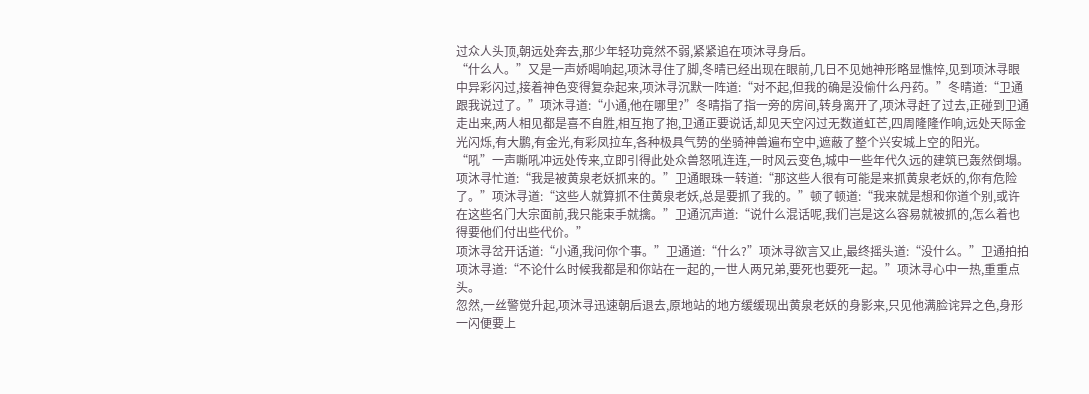过众人头顶,朝远处奔去,那少年轻功竟然不弱,紧紧追在项沐寻身后。
“什么人。”又是一声娇喝响起,项沐寻住了脚,冬晴已经出现在眼前,几日不见她神形略显憔悴,见到项沐寻眼中异彩闪过,接着神色变得复杂起来,项沐寻沉默一阵道:“对不起,但我的确是没偷什么丹药。”冬晴道:“卫通跟我说过了。”项沐寻道:“小通,他在哪里?”冬晴指了指一旁的房间,转身离开了,项沐寻赶了过去,正碰到卫通走出来,两人相见都是喜不自胜,相互抱了抱,卫通正要说话,却见天空闪过无数道虹芒,四周隆隆作响,远处天际金光闪烁,有大鹏,有金光,有彩凤拉车,各种极具气势的坐骑神兽遍布空中,遮蔽了整个兴安城上空的阳光。
“吼”一声嘶吼冲远处传来,立即引得此处众兽怒吼连连,一时风云变色,城中一些年代久远的建筑已轰然倒塌。
项沐寻忙道:“我是被黄泉老妖抓来的。”卫通眼珠一转道:“那这些人很有可能是来抓黄泉老妖的,你有危险了。”项沐寻道:“这些人就算抓不住黄泉老妖,总是要抓了我的。”顿了顿道:“我来就是想和你道个别,或许在这些名门大宗面前,我只能束手就擒。”卫通沉声道:“说什么混话呢,我们岂是这么容易就被抓的,怎么着也得要他们付出些代价。”
项沐寻岔开话道:“小通,我问你个事。”卫通道:“什么?”项沐寻欲言又止,最终摇头道:“没什么。”卫通拍拍项沐寻道:“不论什么时候我都是和你站在一起的,一世人两兄弟,要死也要死一起。”项沐寻心中一热,重重点头。
忽然,一丝警觉升起,项沐寻迅速朝后退去,原地站的地方缓缓现出黄泉老妖的身影来,只见他满脸诧异之色,身形一闪便要上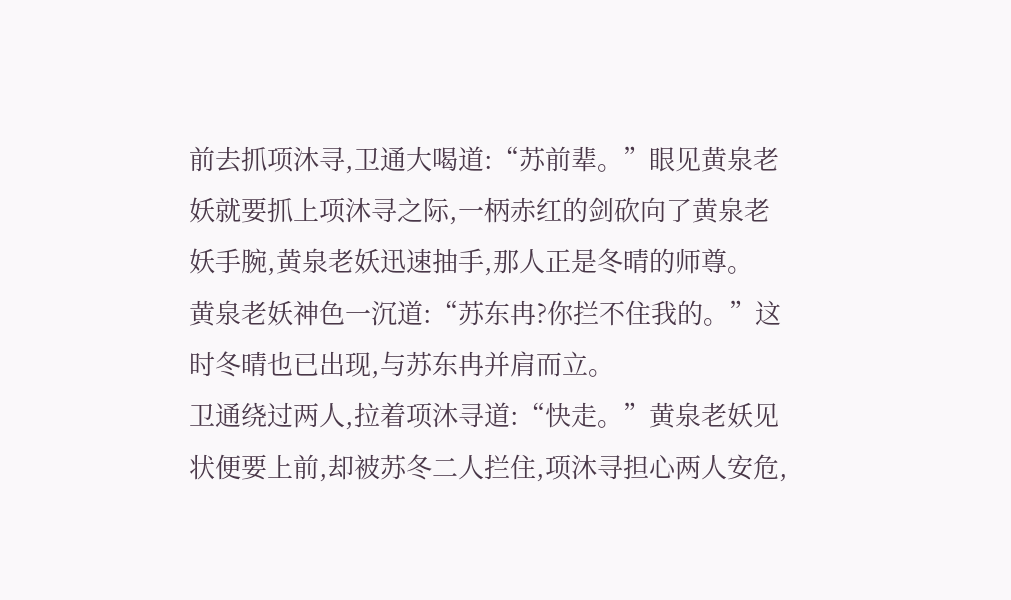前去抓项沐寻,卫通大喝道:“苏前辈。”眼见黄泉老妖就要抓上项沐寻之际,一柄赤红的剑砍向了黄泉老妖手腕,黄泉老妖迅速抽手,那人正是冬晴的师尊。
黄泉老妖神色一沉道:“苏东冉?你拦不住我的。”这时冬晴也已出现,与苏东冉并肩而立。
卫通绕过两人,拉着项沐寻道:“快走。”黄泉老妖见状便要上前,却被苏冬二人拦住,项沐寻担心两人安危,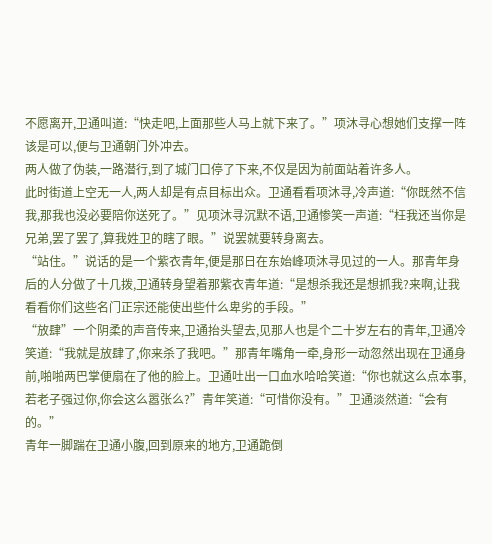不愿离开,卫通叫道:“快走吧,上面那些人马上就下来了。”项沐寻心想她们支撑一阵该是可以,便与卫通朝门外冲去。
两人做了伪装,一路潜行,到了城门口停了下来,不仅是因为前面站着许多人。
此时街道上空无一人,两人却是有点目标出众。卫通看看项沐寻,冷声道:“你既然不信我,那我也没必要陪你送死了。”见项沐寻沉默不语,卫通惨笑一声道:“枉我还当你是兄弟,罢了罢了,算我姓卫的瞎了眼。”说罢就要转身离去。
“站住。”说话的是一个紫衣青年,便是那日在东始峰项沐寻见过的一人。那青年身后的人分做了十几拨,卫通转身望着那紫衣青年道:“是想杀我还是想抓我?来啊,让我看看你们这些名门正宗还能使出些什么卑劣的手段。”
“放肆”一个阴柔的声音传来,卫通抬头望去,见那人也是个二十岁左右的青年,卫通冷笑道:“我就是放肆了,你来杀了我吧。”那青年嘴角一牵,身形一动忽然出现在卫通身前,啪啪两巴掌便扇在了他的脸上。卫通吐出一口血水哈哈笑道:“你也就这么点本事,若老子强过你,你会这么嚣张么?”青年笑道:“可惜你没有。”卫通淡然道:“会有的。”
青年一脚踹在卫通小腹,回到原来的地方,卫通跪倒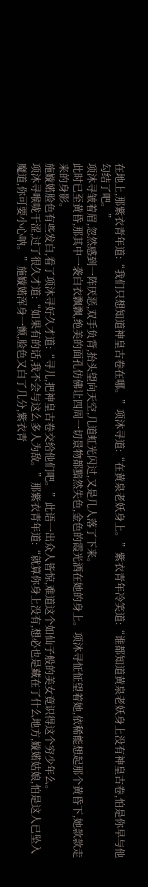在地上,那紫衣青年道:“我们只想知道神皇古卷在哪。”项沐寻道:“在黄泉老妖身上。”紫衣青年冷笑道:“谁都知道黄泉老妖身上没有神皇古卷,怕是你早与他勾结了吧。”
项沐寻皱着眉,忽然感到一阵厌恶,双手负背,抬头望向天空,几道虹光闪过,又是几人落了下来。
此时已至黄昏,那其中一袭白衣飘飘,绝美的面孔仿佛让四周一切景物都黯然失色,金色的霞光洒在她的身上。项沐寻怔怔望着她,依稀能想起那个黄昏下,她款款走来的身影。
施嫙婼脸色有些发白,看了项沐寻好久才道:“寻儿,把神皇古卷交给他们吧。”此语一出众人皆惊,难道这个如仙子般的美女竟识得这个穷少年么。
项沐寻喉咙干涩,过了很久才道:“如果有的话,我不会与这么多人为敌。”那紫衣青年道:“就算你身上没有,想必也是藏在了什么地方,嫙婼姑娘,怕是这人已坠入魔道,你可要小心呐。”施嫙婼浑身一颤,脸色又白了几分,紫衣青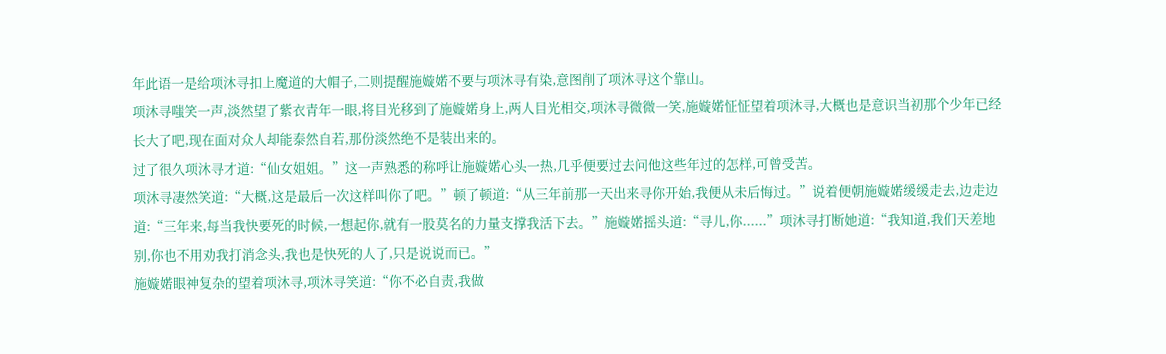年此语一是给项沐寻扣上魔道的大帽子,二则提醒施嫙婼不要与项沐寻有染,意图削了项沐寻这个靠山。
项沐寻嗤笑一声,淡然望了紫衣青年一眼,将目光移到了施嫙婼身上,两人目光相交,项沐寻微微一笑,施嫙婼怔怔望着项沐寻,大概也是意识当初那个少年已经长大了吧,现在面对众人却能泰然自若,那份淡然绝不是装出来的。
过了很久项沐寻才道:“仙女姐姐。”这一声熟悉的称呼让施嫙婼心头一热,几乎便要过去问他这些年过的怎样,可曾受苦。
项沐寻凄然笑道:“大概,这是最后一次这样叫你了吧。”顿了顿道:“从三年前那一天出来寻你开始,我便从未后悔过。”说着便朝施嫙婼缓缓走去,边走边道:“三年来,每当我快要死的时候,一想起你,就有一股莫名的力量支撑我活下去。”施嫙婼摇头道:“寻儿,你......”项沐寻打断她道:“我知道,我们天差地别,你也不用劝我打消念头,我也是快死的人了,只是说说而已。”
施嫙婼眼神复杂的望着项沐寻,项沐寻笑道:“你不必自责,我做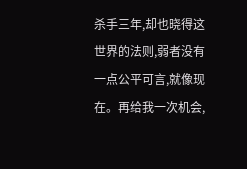杀手三年,却也晓得这世界的法则,弱者没有一点公平可言,就像现在。再给我一次机会,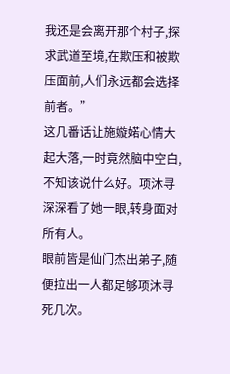我还是会离开那个村子,探求武道至境,在欺压和被欺压面前,人们永远都会选择前者。”
这几番话让施嫙婼心情大起大落,一时竟然脑中空白,不知该说什么好。项沐寻深深看了她一眼,转身面对所有人。
眼前皆是仙门杰出弟子,随便拉出一人都足够项沐寻死几次。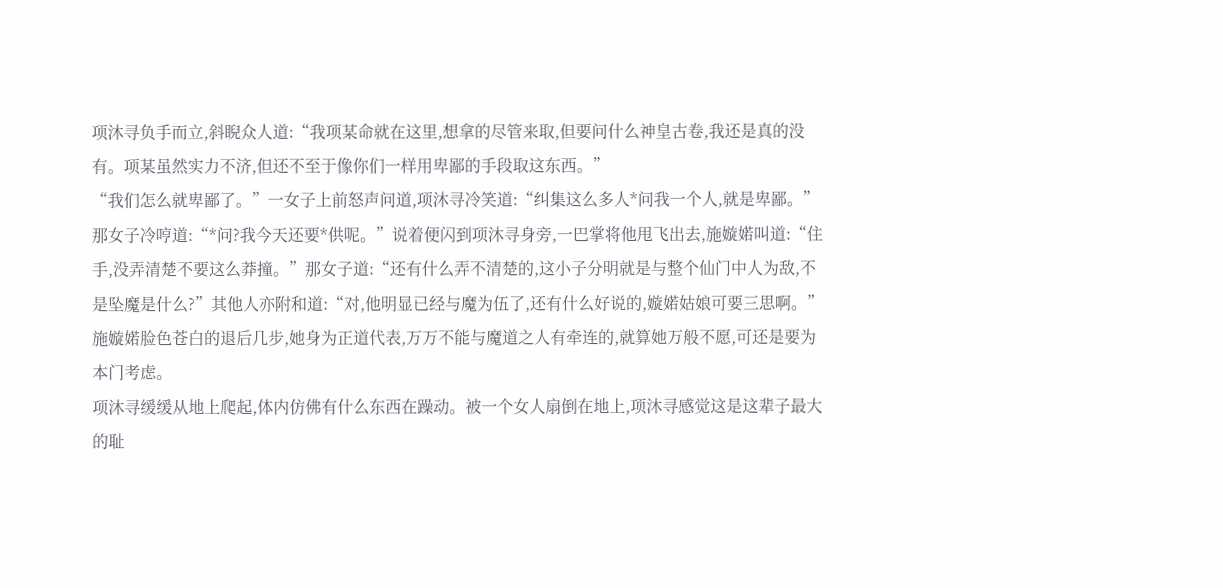项沐寻负手而立,斜睨众人道:“我项某命就在这里,想拿的尽管来取,但要问什么神皇古卷,我还是真的没有。项某虽然实力不济,但还不至于像你们一样用卑鄙的手段取这东西。”
“我们怎么就卑鄙了。”一女子上前怒声问道,项沐寻冷笑道:“纠集这么多人*问我一个人,就是卑鄙。”那女子冷哼道:“*问?我今天还要*供呢。”说着便闪到项沐寻身旁,一巴掌将他甩飞出去,施嫙婼叫道:“住手,没弄清楚不要这么莽撞。”那女子道:“还有什么弄不清楚的,这小子分明就是与整个仙门中人为敌,不是坠魔是什么?”其他人亦附和道:“对,他明显已经与魔为伍了,还有什么好说的,嫙婼姑娘可要三思啊。”
施嫙婼脸色苍白的退后几步,她身为正道代表,万万不能与魔道之人有牵连的,就算她万般不愿,可还是要为本门考虑。
项沐寻缓缓从地上爬起,体内仿佛有什么东西在躁动。被一个女人扇倒在地上,项沐寻感觉这是这辈子最大的耻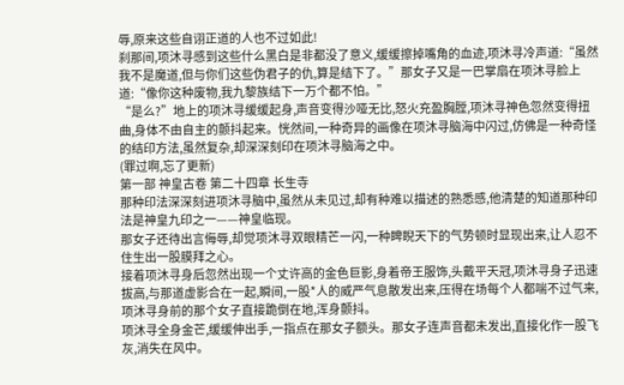辱,原来这些自诩正道的人也不过如此!
刹那间,项沐寻感到这些什么黑白是非都没了意义,缓缓擦掉嘴角的血迹,项沐寻冷声道:“虽然我不是魔道,但与你们这些伪君子的仇,算是结下了。”那女子又是一巴掌扇在项沐寻脸上道:“像你这种废物,我九黎族结下一万个都不怕。”
“是么?”地上的项沐寻缓缓起身,声音变得沙哑无比,怒火充盈胸膛,项沐寻神色忽然变得扭曲,身体不由自主的颤抖起来。恍然间,一种奇异的画像在项沐寻脑海中闪过,仿佛是一种奇怪的结印方法,虽然复杂,却深深刻印在项沐寻脑海之中。
(罪过啊,忘了更新)
第一部 神皇古卷 第二十四章 长生寺
那种印法深深刻进项沐寻脑中,虽然从未见过,却有种难以描述的熟悉感,他清楚的知道那种印法是神皇九印之一——神皇临现。
那女子还待出言侮辱,却觉项沐寻双眼精芒一闪,一种睥睨天下的气势顿时显现出来,让人忍不住生出一股膜拜之心。
接着项沐寻身后忽然出现一个丈许高的金色巨影,身着帝王服饰,头戴平天冠,项沐寻身子迅速拔高,与那道虚影合在一起,瞬间,一股*人的威严气息散发出来,压得在场每个人都喘不过气来,项沐寻身前的那个女子直接跪倒在地,浑身颤抖。
项沐寻全身金芒,缓缓伸出手,一指点在那女子额头。那女子连声音都未发出,直接化作一股飞灰,消失在风中。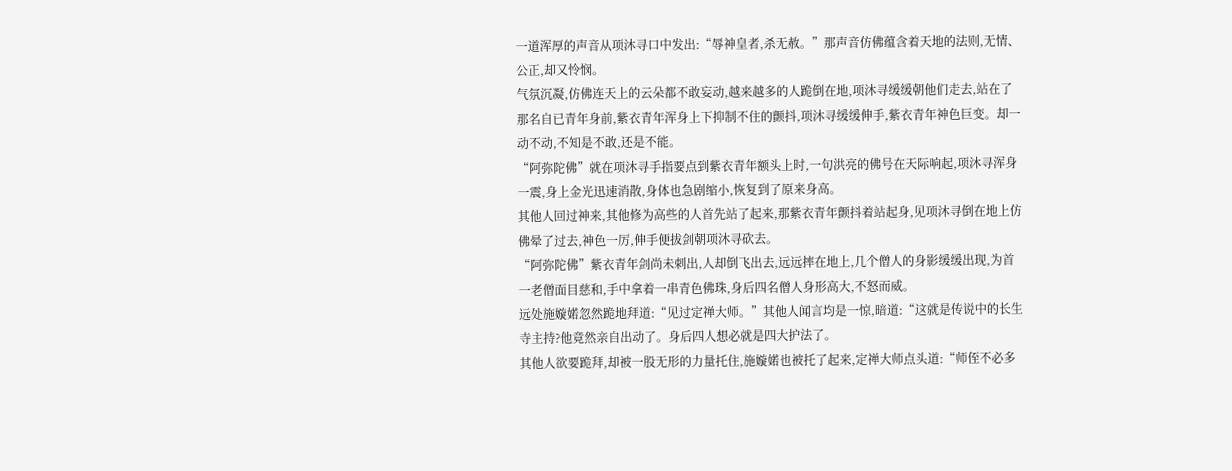一道浑厚的声音从项沐寻口中发出:“辱神皇者,杀无赦。”那声音仿佛蕴含着天地的法则,无情、公正,却又怜悯。
气氛沉凝,仿佛连天上的云朵都不敢妄动,越来越多的人跪倒在地,项沐寻缓缓朝他们走去,站在了那名自已青年身前,紫衣青年浑身上下抑制不住的颤抖,项沐寻缓缓伸手,紫衣青年神色巨变。却一动不动,不知是不敢,还是不能。
“阿弥陀佛”就在项沐寻手指要点到紫衣青年额头上时,一句洪亮的佛号在天际响起,项沐寻浑身一震,身上金光迅速消散,身体也急剧缩小,恢复到了原来身高。
其他人回过神来,其他修为高些的人首先站了起来,那紫衣青年颤抖着站起身,见项沐寻倒在地上仿佛晕了过去,神色一厉,伸手便拔剑朝项沐寻砍去。
“阿弥陀佛”紫衣青年剑尚未刺出,人却倒飞出去,远远摔在地上,几个僧人的身影缓缓出现,为首一老僧面目慈和,手中拿着一串青色佛珠,身后四名僧人身形高大,不怒而威。
远处施嫙婼忽然跪地拜道:“见过定禅大师。”其他人闻言均是一惊,暗道:“这就是传说中的长生寺主持?他竟然亲自出动了。身后四人想必就是四大护法了。
其他人欲要跪拜,却被一股无形的力量托住,施嫙婼也被托了起来,定禅大师点头道:“师侄不必多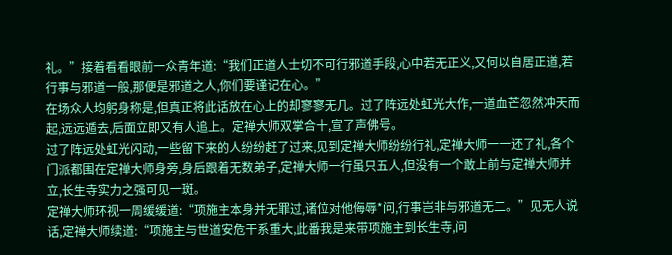礼。”接着看看眼前一众青年道:“我们正道人士切不可行邪道手段,心中若无正义,又何以自居正道,若行事与邪道一般,那便是邪道之人,你们要谨记在心。”
在场众人均躬身称是,但真正将此话放在心上的却寥寥无几。过了阵远处虹光大作,一道血芒忽然冲天而起,远远遁去,后面立即又有人追上。定禅大师双掌合十,宣了声佛号。
过了阵远处虹光闪动,一些留下来的人纷纷赶了过来,见到定禅大师纷纷行礼,定禅大师一一还了礼,各个门派都围在定禅大师身旁,身后跟着无数弟子,定禅大师一行虽只五人,但没有一个敢上前与定禅大师并立,长生寺实力之强可见一斑。
定禅大师环视一周缓缓道:“项施主本身并无罪过,诸位对他侮辱*问,行事岂非与邪道无二。”见无人说话,定禅大师续道:“项施主与世道安危干系重大,此番我是来带项施主到长生寺,问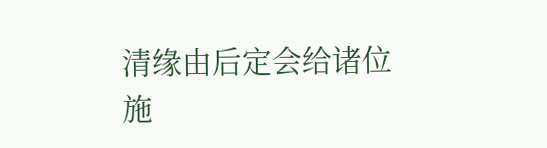清缘由后定会给诸位施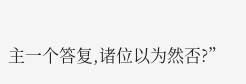主一个答复,诸位以为然否?”